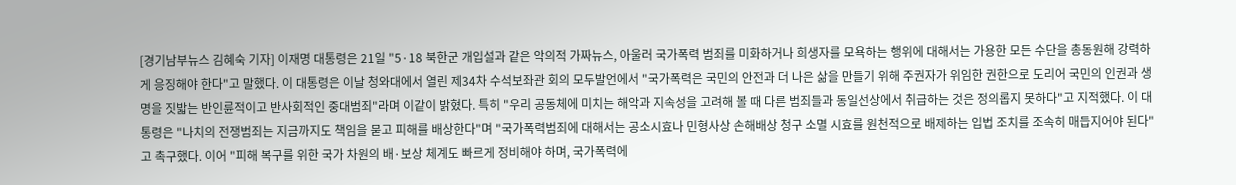[경기남부뉴스 김혜숙 기자] 이재명 대통령은 21일 "5·18 북한군 개입설과 같은 악의적 가짜뉴스, 아울러 국가폭력 범죄를 미화하거나 희생자를 모욕하는 행위에 대해서는 가용한 모든 수단을 총동원해 강력하게 응징해야 한다"고 말했다. 이 대통령은 이날 청와대에서 열린 제34차 수석보좌관 회의 모두발언에서 "국가폭력은 국민의 안전과 더 나은 삶을 만들기 위해 주권자가 위임한 권한으로 도리어 국민의 인권과 생명을 짓밟는 반인륜적이고 반사회적인 중대범죄"라며 이같이 밝혔다. 특히 "우리 공동체에 미치는 해악과 지속성을 고려해 볼 때 다른 범죄들과 동일선상에서 취급하는 것은 정의롭지 못하다"고 지적했다. 이 대통령은 "나치의 전쟁범죄는 지금까지도 책임을 묻고 피해를 배상한다"며 "국가폭력범죄에 대해서는 공소시효나 민형사상 손해배상 청구 소멸 시효를 원천적으로 배제하는 입법 조치를 조속히 매듭지어야 된다"고 촉구했다. 이어 "피해 복구를 위한 국가 차원의 배·보상 체계도 빠르게 정비해야 하며, 국가폭력에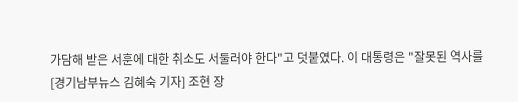가담해 받은 서훈에 대한 취소도 서둘러야 한다"고 덧붙였다. 이 대통령은 "잘못된 역사를
[경기남부뉴스 김혜숙 기자] 조현 장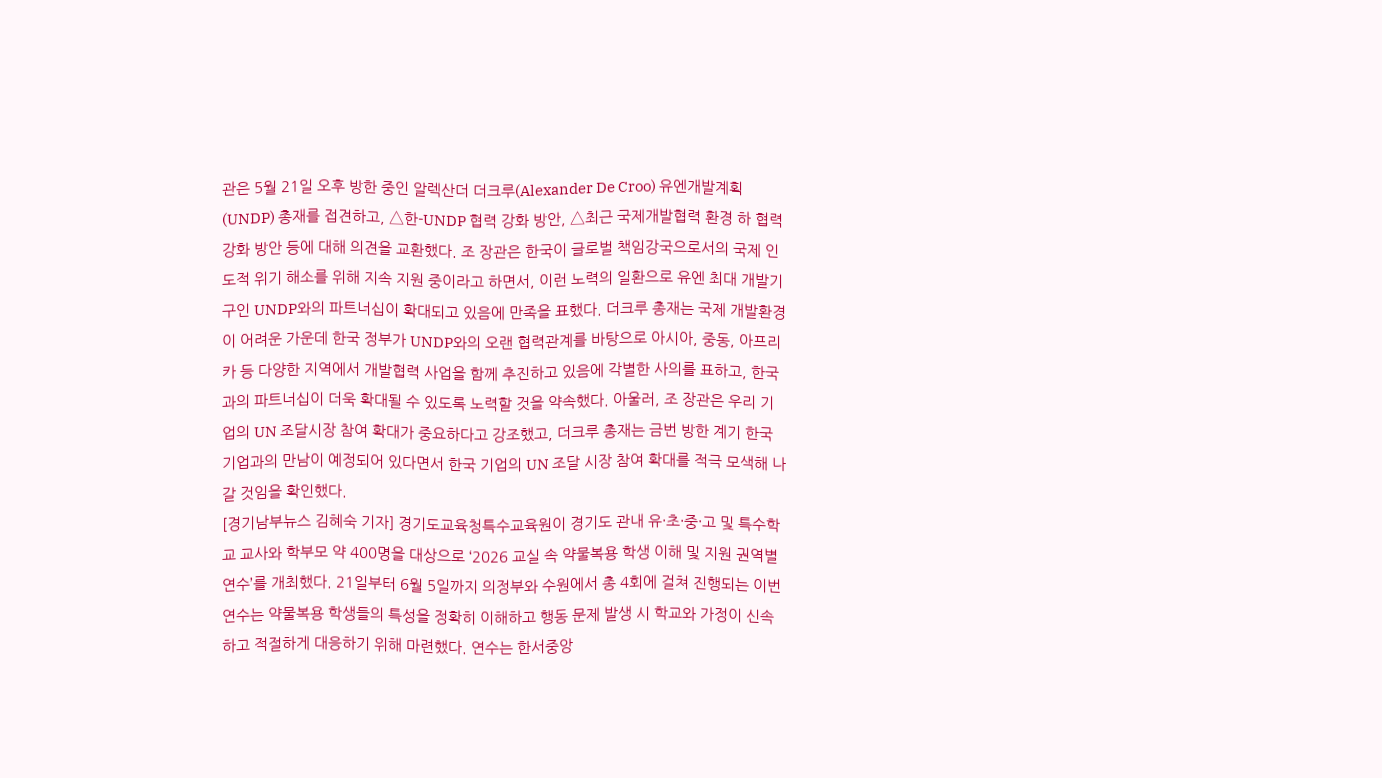관은 5월 21일 오후 방한 중인 알렉산더 더크루(Alexander De Croo) 유엔개발계획(UNDP) 총재를 접견하고, △한-UNDP 협력 강화 방안, △최근 국제개발협력 환경 하 협력 강화 방안 등에 대해 의견을 교환했다. 조 장관은 한국이 글로벌 책임강국으로서의 국제 인도적 위기 해소를 위해 지속 지원 중이라고 하면서, 이런 노력의 일환으로 유엔 최대 개발기구인 UNDP와의 파트너십이 확대되고 있음에 만족을 표했다. 더크루 총재는 국제 개발환경이 어려운 가운데 한국 정부가 UNDP와의 오랜 협력관계를 바탕으로 아시아, 중동, 아프리카 등 다양한 지역에서 개발협력 사업을 함께 추진하고 있음에 각별한 사의를 표하고, 한국과의 파트너십이 더욱 확대될 수 있도록 노력할 것을 약속했다. 아울러, 조 장관은 우리 기업의 UN 조달시장 참여 확대가 중요하다고 강조했고, 더크루 총재는 금번 방한 계기 한국 기업과의 만남이 예정되어 있다면서 한국 기업의 UN 조달 시장 참여 확대를 적극 모색해 나갈 것임을 확인했다.
[경기남부뉴스 김혜숙 기자] 경기도교육청특수교육원이 경기도 관내 유·초·중·고 및 특수학교 교사와 학부모 약 400명을 대상으로 ‘2026 교실 속 약물복용 학생 이해 및 지원 권역별 연수’를 개최했다. 21일부터 6월 5일까지 의정부와 수원에서 총 4회에 걸쳐 진행되는 이번 연수는 약물복용 학생들의 특성을 정확히 이해하고 행동 문제 발생 시 학교와 가정이 신속하고 적절하게 대응하기 위해 마련했다. 연수는 한서중앙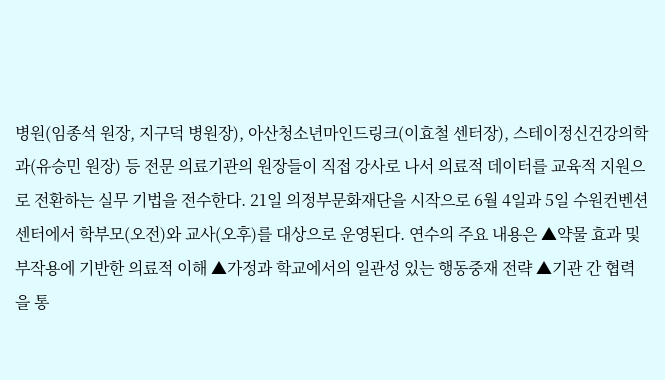병원(임종석 원장, 지구덕 병원장), 아산청소년마인드링크(이효철 센터장), 스테이정신건강의학과(유승민 원장) 등 전문 의료기관의 원장들이 직접 강사로 나서 의료적 데이터를 교육적 지원으로 전환하는 실무 기법을 전수한다. 21일 의정부문화재단을 시작으로 6월 4일과 5일 수원컨벤션센터에서 학부모(오전)와 교사(오후)를 대상으로 운영된다. 연수의 주요 내용은 ▲약물 효과 및 부작용에 기반한 의료적 이해 ▲가정과 학교에서의 일관성 있는 행동중재 전략 ▲기관 간 협력을 통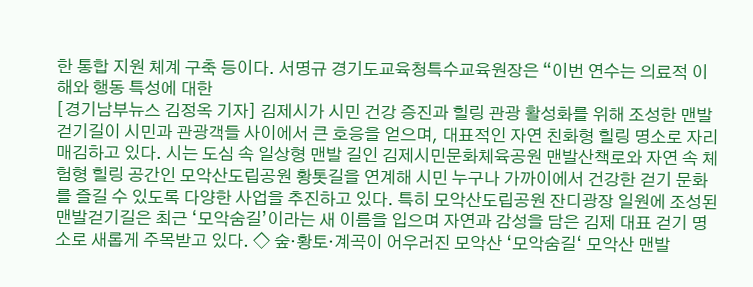한 통합 지원 체계 구축 등이다. 서명규 경기도교육청특수교육원장은 “이번 연수는 의료적 이해와 행동 특성에 대한
[경기남부뉴스 김정옥 기자] 김제시가 시민 건강 증진과 힐링 관광 활성화를 위해 조성한 맨발걷기길이 시민과 관광객들 사이에서 큰 호응을 얻으며, 대표적인 자연 친화형 힐링 명소로 자리매김하고 있다. 시는 도심 속 일상형 맨발 길인 김제시민문화체육공원 맨발산책로와 자연 속 체험형 힐링 공간인 모악산도립공원 황톳길을 연계해 시민 누구나 가까이에서 건강한 걷기 문화를 즐길 수 있도록 다양한 사업을 추진하고 있다. 특히 모악산도립공원 잔디광장 일원에 조성된 맨발걷기길은 최근 ‘모악숨길’이라는 새 이름을 입으며 자연과 감성을 담은 김제 대표 걷기 명소로 새롭게 주목받고 있다. ◇ 숲·황토·계곡이 어우러진 모악산 ‘모악숨길‘ 모악산 맨발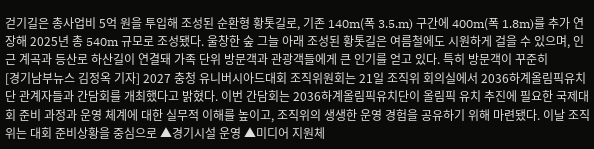걷기길은 총사업비 5억 원을 투입해 조성된 순환형 황톳길로, 기존 140m(폭 3.5.m) 구간에 400m(폭 1.8m)를 추가 연장해 2025년 총 540m 규모로 조성됐다. 울창한 숲 그늘 아래 조성된 황톳길은 여름철에도 시원하게 걸을 수 있으며, 인근 계곡과 등산로 하산길이 연결돼 가족 단위 방문객과 관광객들에게 큰 인기를 얻고 있다. 특히 방문객이 꾸준히
[경기남부뉴스 김정옥 기자] 2027 충청 유니버시아드대회 조직위원회는 21일 조직위 회의실에서 2036하계올림픽유치단 관계자들과 간담회를 개최했다고 밝혔다. 이번 간담회는 2036하계올림픽유치단이 올림픽 유치 추진에 필요한 국제대회 준비 과정과 운영 체계에 대한 실무적 이해를 높이고, 조직위의 생생한 운영 경험을 공유하기 위해 마련됐다. 이날 조직위는 대회 준비상황을 중심으로 ▲경기시설 운영 ▲미디어 지원체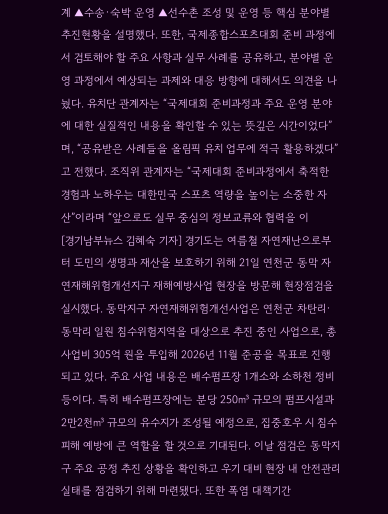계 ▲수송·숙박 운영 ▲선수촌 조성 및 운영 등 핵심 분야별 추진현황을 설명했다. 또한, 국제종합스포츠대회 준비 과정에서 검토해야 할 주요 사항과 실무 사례를 공유하고, 분야별 운영 과정에서 예상되는 과제와 대응 방향에 대해서도 의견을 나눴다. 유치단 관계자는 “국제대회 준비과정과 주요 운영 분야에 대한 실질적인 내용을 확인할 수 있는 뜻깊은 시간이었다”며, “공유받은 사례들을 올림픽 유치 업무에 적극 활용하겠다”고 전했다. 조직위 관계자는 “국제대회 준비과정에서 축적한 경험과 노하우는 대한민국 스포츠 역량을 높이는 소중한 자산”이라며 “앞으로도 실무 중심의 정보교류와 협력을 이
[경기남부뉴스 김혜숙 기자] 경기도는 여름철 자연재난으로부터 도민의 생명과 재산을 보호하기 위해 21일 연천군 동막 자연재해위험개선지구 재해예방사업 현장을 방문해 현장점검을 실시했다. 동막지구 자연재해위험개선사업은 연천군 차탄리·동막리 일원 침수위험지역을 대상으로 추진 중인 사업으로, 총사업비 305억 원을 투입해 2026년 11월 준공을 목표로 진행되고 있다. 주요 사업 내용은 배수펌프장 1개소와 소하천 정비 등이다. 특히 배수펌프장에는 분당 250㎥ 규모의 펌프시설과 2만2천㎥ 규모의 유수지가 조성될 예정으로, 집중호우 시 침수 피해 예방에 큰 역할을 할 것으로 기대된다. 이날 점검은 동막지구 주요 공정 추진 상황을 확인하고 우기 대비 현장 내 안전관리 실태를 점검하기 위해 마련됐다. 또한 폭염 대책기간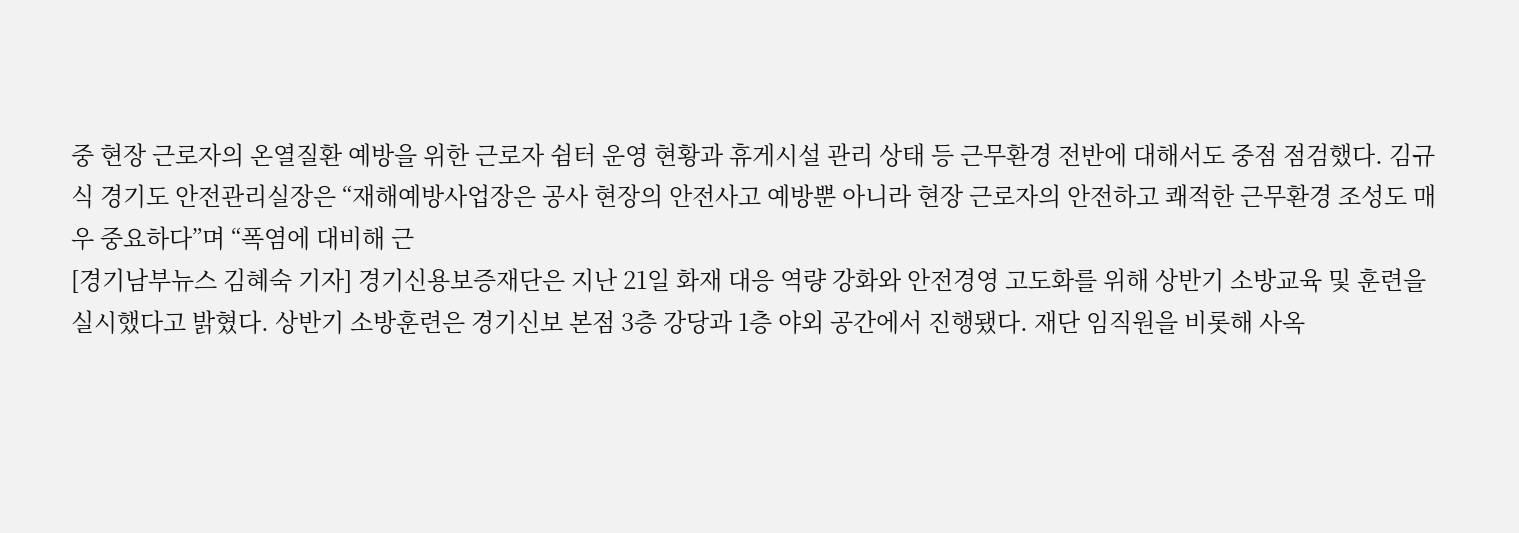중 현장 근로자의 온열질환 예방을 위한 근로자 쉼터 운영 현황과 휴게시설 관리 상태 등 근무환경 전반에 대해서도 중점 점검했다. 김규식 경기도 안전관리실장은 “재해예방사업장은 공사 현장의 안전사고 예방뿐 아니라 현장 근로자의 안전하고 쾌적한 근무환경 조성도 매우 중요하다”며 “폭염에 대비해 근
[경기남부뉴스 김혜숙 기자] 경기신용보증재단은 지난 21일 화재 대응 역량 강화와 안전경영 고도화를 위해 상반기 소방교육 및 훈련을 실시했다고 밝혔다. 상반기 소방훈련은 경기신보 본점 3층 강당과 1층 야외 공간에서 진행됐다. 재단 임직원을 비롯해 사옥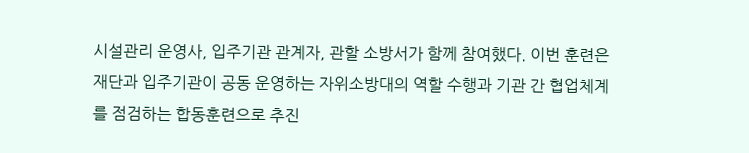시설관리 운영사, 입주기관 관계자, 관할 소방서가 함께 참여했다. 이번 훈련은 재단과 입주기관이 공동 운영하는 자위소방대의 역할 수행과 기관 간 협업체계를 점검하는 합동훈련으로 추진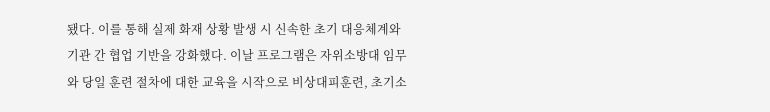됐다. 이를 통해 실제 화재 상황 발생 시 신속한 초기 대응체계와 기관 간 협업 기반을 강화했다. 이날 프로그램은 자위소방대 임무와 당일 훈련 절차에 대한 교육을 시작으로 비상대피훈련, 초기소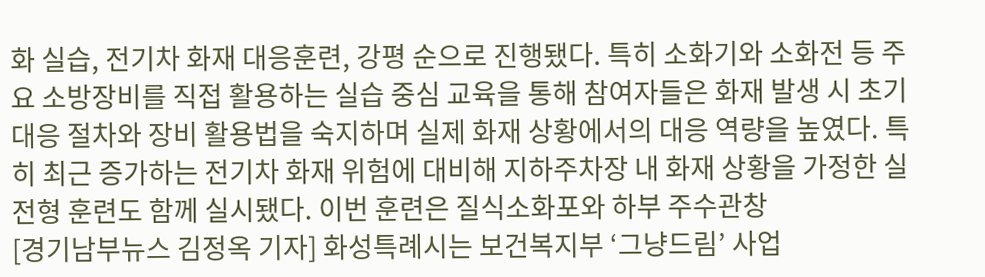화 실습, 전기차 화재 대응훈련, 강평 순으로 진행됐다. 특히 소화기와 소화전 등 주요 소방장비를 직접 활용하는 실습 중심 교육을 통해 참여자들은 화재 발생 시 초기 대응 절차와 장비 활용법을 숙지하며 실제 화재 상황에서의 대응 역량을 높였다. 특히 최근 증가하는 전기차 화재 위험에 대비해 지하주차장 내 화재 상황을 가정한 실전형 훈련도 함께 실시됐다. 이번 훈련은 질식소화포와 하부 주수관창
[경기남부뉴스 김정옥 기자] 화성특례시는 보건복지부 ‘그냥드림’ 사업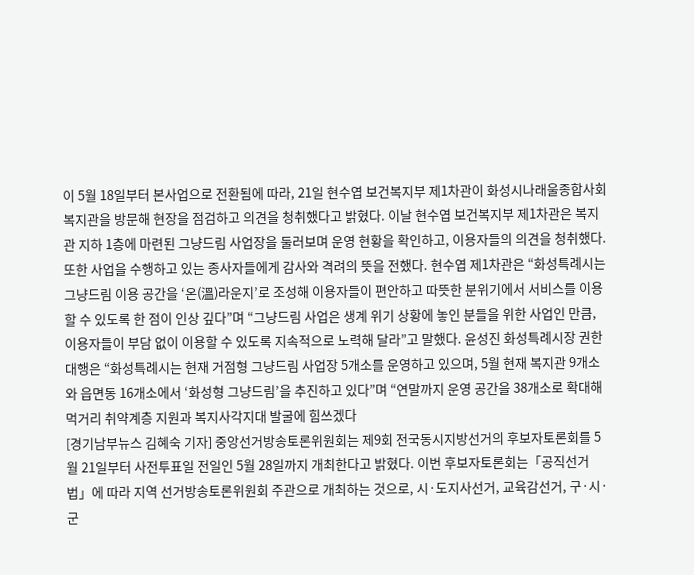이 5월 18일부터 본사업으로 전환됨에 따라, 21일 현수엽 보건복지부 제1차관이 화성시나래울종합사회복지관을 방문해 현장을 점검하고 의견을 청취했다고 밝혔다. 이날 현수엽 보건복지부 제1차관은 복지관 지하 1층에 마련된 그냥드림 사업장을 둘러보며 운영 현황을 확인하고, 이용자들의 의견을 청취했다. 또한 사업을 수행하고 있는 종사자들에게 감사와 격려의 뜻을 전했다. 현수엽 제1차관은 “화성특례시는 그냥드림 이용 공간을 ‘온(溫)라운지’로 조성해 이용자들이 편안하고 따뜻한 분위기에서 서비스를 이용할 수 있도록 한 점이 인상 깊다”며 “그냥드림 사업은 생계 위기 상황에 놓인 분들을 위한 사업인 만큼, 이용자들이 부담 없이 이용할 수 있도록 지속적으로 노력해 달라”고 말했다. 윤성진 화성특례시장 권한대행은 “화성특례시는 현재 거점형 그냥드림 사업장 5개소를 운영하고 있으며, 5월 현재 복지관 9개소와 읍면동 16개소에서 ‘화성형 그냥드림’을 추진하고 있다”며 “연말까지 운영 공간을 38개소로 확대해 먹거리 취약계층 지원과 복지사각지대 발굴에 힘쓰겠다
[경기남부뉴스 김혜숙 기자] 중앙선거방송토론위원회는 제9회 전국동시지방선거의 후보자토론회를 5월 21일부터 사전투표일 전일인 5월 28일까지 개최한다고 밝혔다. 이번 후보자토론회는「공직선거법」에 따라 지역 선거방송토론위원회 주관으로 개최하는 것으로, 시·도지사선거, 교육감선거, 구·시·군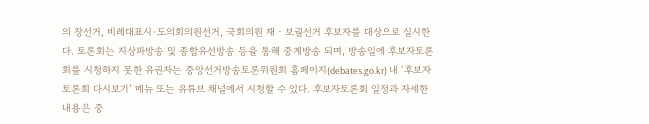의 장선거, 비례대표시·도의회의원선거, 국회의원 재‧보궐선거 후보자를 대상으로 실시한다. 토론회는 지상파방송 및 종합유선방송 등을 통해 중계방송 되며, 방송일에 후보자토론회를 시청하지 못한 유권자는 중앙선거방송토론위원회 홈페이지(debates.go.kr) 내 ‘후보자토론회 다시보기’ 메뉴 또는 유튜브 채널에서 시청할 수 있다. 후보자토론회 일정과 자세한 내용은 중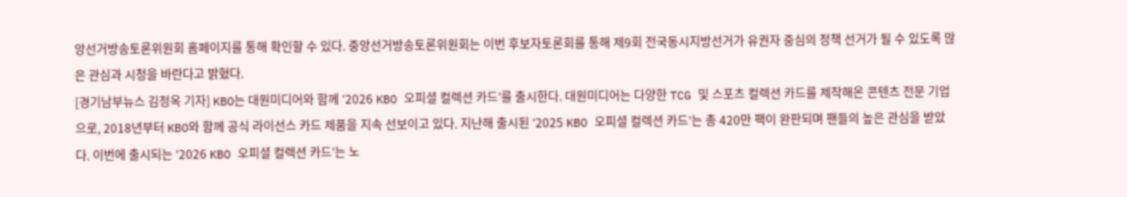앙선거방송토론위원회 홈페이지를 통해 확인할 수 있다. 중앙선거방송토론위원회는 이번 후보자토론회를 통해 제9회 전국동시지방선거가 유권자 중심의 정책 선거가 될 수 있도록 많은 관심과 시청을 바란다고 밝혔다.
[경기남부뉴스 김정옥 기자] KBO는 대원미디어와 함께 ‘2026 KBO 오피셜 컬렉션 카드’를 출시한다. 대원미디어는 다양한 TCG 및 스포츠 컬렉션 카드를 제작해온 콘텐츠 전문 기업으로, 2018년부터 KBO와 함께 공식 라이선스 카드 제품을 지속 선보이고 있다. 지난해 출시된 ‘2025 KBO 오피셜 컬렉션 카드’는 총 420만 팩이 완판되며 팬들의 높은 관심을 받았다. 이번에 출시되는 ‘2026 KBO 오피셜 컬렉션 카드’는 노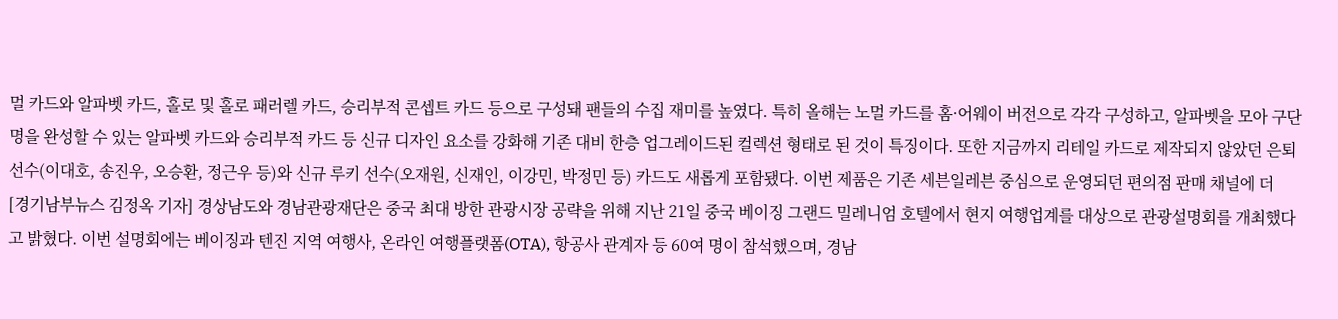멀 카드와 알파벳 카드, 홀로 및 홀로 패러렐 카드, 승리부적 콘셉트 카드 등으로 구성돼 팬들의 수집 재미를 높였다. 특히 올해는 노멀 카드를 홈·어웨이 버전으로 각각 구성하고, 알파벳을 모아 구단명을 완성할 수 있는 알파벳 카드와 승리부적 카드 등 신규 디자인 요소를 강화해 기존 대비 한층 업그레이드된 컬렉션 형태로 된 것이 특징이다. 또한 지금까지 리테일 카드로 제작되지 않았던 은퇴 선수(이대호, 송진우, 오승환, 정근우 등)와 신규 루키 선수(오재원, 신재인, 이강민, 박정민 등) 카드도 새롭게 포함됐다. 이번 제품은 기존 세븐일레븐 중심으로 운영되던 편의점 판매 채널에 더
[경기남부뉴스 김정옥 기자] 경상남도와 경남관광재단은 중국 최대 방한 관광시장 공략을 위해 지난 21일 중국 베이징 그랜드 밀레니엄 호텔에서 현지 여행업계를 대상으로 관광설명회를 개최했다고 밝혔다. 이번 설명회에는 베이징과 텐진 지역 여행사, 온라인 여행플랫폼(OTA), 항공사 관계자 등 60여 명이 참석했으며, 경남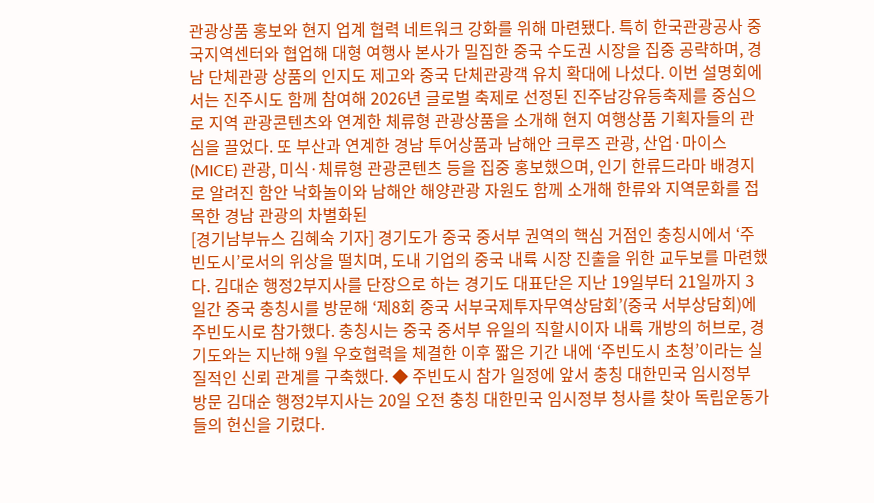관광상품 홍보와 현지 업계 협력 네트워크 강화를 위해 마련됐다. 특히 한국관광공사 중국지역센터와 협업해 대형 여행사 본사가 밀집한 중국 수도권 시장을 집중 공략하며, 경남 단체관광 상품의 인지도 제고와 중국 단체관광객 유치 확대에 나섰다. 이번 설명회에서는 진주시도 함께 참여해 2026년 글로벌 축제로 선정된 진주남강유등축제를 중심으로 지역 관광콘텐츠와 연계한 체류형 관광상품을 소개해 현지 여행상품 기획자들의 관심을 끌었다. 또 부산과 연계한 경남 투어상품과 남해안 크루즈 관광, 산업·마이스(MICE) 관광, 미식·체류형 관광콘텐츠 등을 집중 홍보했으며, 인기 한류드라마 배경지로 알려진 함안 낙화놀이와 남해안 해양관광 자원도 함께 소개해 한류와 지역문화를 접목한 경남 관광의 차별화된
[경기남부뉴스 김혜숙 기자] 경기도가 중국 중서부 권역의 핵심 거점인 충칭시에서 ‘주빈도시’로서의 위상을 떨치며, 도내 기업의 중국 내륙 시장 진출을 위한 교두보를 마련했다. 김대순 행정2부지사를 단장으로 하는 경기도 대표단은 지난 19일부터 21일까지 3일간 중국 충칭시를 방문해 ‘제8회 중국 서부국제투자무역상담회’(중국 서부상담회)에 주빈도시로 참가했다. 충칭시는 중국 중서부 유일의 직할시이자 내륙 개방의 허브로, 경기도와는 지난해 9월 우호협력을 체결한 이후 짧은 기간 내에 ‘주빈도시 초청’이라는 실질적인 신뢰 관계를 구축했다. ◆ 주빈도시 참가 일정에 앞서 충칭 대한민국 임시정부 방문 김대순 행정2부지사는 20일 오전 충칭 대한민국 임시정부 청사를 찾아 독립운동가들의 헌신을 기렸다.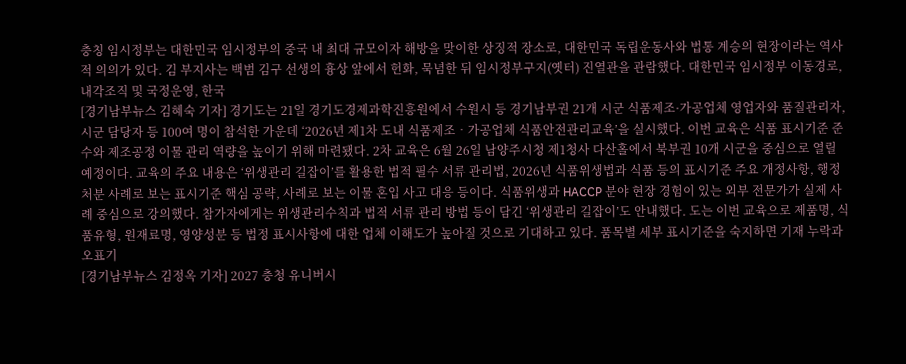충칭 임시정부는 대한민국 임시정부의 중국 내 최대 규모이자 해방을 맞이한 상징적 장소로, 대한민국 독립운동사와 법통 계승의 현장이라는 역사적 의의가 있다. 김 부지사는 백범 김구 선생의 흉상 앞에서 헌화, 묵념한 뒤 임시정부구지(옛터) 진열관을 관람했다. 대한민국 임시정부 이동경로, 내각조직 및 국정운영, 한국
[경기남부뉴스 김혜숙 기자] 경기도는 21일 경기도경제과학진흥원에서 수원시 등 경기남부권 21개 시군 식품제조·가공업체 영업자와 품질관리자, 시군 담당자 등 100여 명이 참석한 가운데 ‘2026년 제1차 도내 식품제조‧가공업체 식품안전관리교육’을 실시했다. 이번 교육은 식품 표시기준 준수와 제조공정 이물 관리 역량을 높이기 위해 마련됐다. 2차 교육은 6월 26일 남양주시청 제1청사 다산홀에서 북부권 10개 시군을 중심으로 열릴 예정이다. 교육의 주요 내용은 ‘위생관리 길잡이’를 활용한 법적 필수 서류 관리법, 2026년 식품위생법과 식품 등의 표시기준 주요 개정사항, 행정처분 사례로 보는 표시기준 핵심 공략, 사례로 보는 이물 혼입 사고 대응 등이다. 식품위생과 HACCP 분야 현장 경험이 있는 외부 전문가가 실제 사례 중심으로 강의했다. 참가자에게는 위생관리수칙과 법적 서류 관리 방법 등이 담긴 ‘위생관리 길잡이’도 안내했다. 도는 이번 교육으로 제품명, 식품유형, 원재료명, 영양성분 등 법정 표시사항에 대한 업체 이해도가 높아질 것으로 기대하고 있다. 품목별 세부 표시기준을 숙지하면 기재 누락과 오표기
[경기남부뉴스 김정옥 기자] 2027 충청 유니버시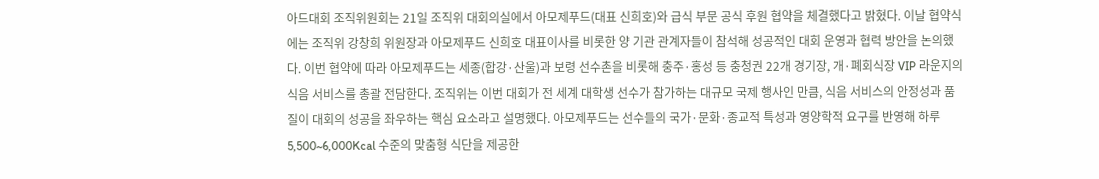아드대회 조직위원회는 21일 조직위 대회의실에서 아모제푸드(대표 신희호)와 급식 부문 공식 후원 협약을 체결했다고 밝혔다. 이날 협약식에는 조직위 강창희 위원장과 아모제푸드 신희호 대표이사를 비롯한 양 기관 관계자들이 참석해 성공적인 대회 운영과 협력 방안을 논의했다. 이번 협약에 따라 아모제푸드는 세종(합강·산울)과 보령 선수촌을 비롯해 충주·홍성 등 충청권 22개 경기장, 개·폐회식장 VIP 라운지의 식음 서비스를 총괄 전담한다. 조직위는 이번 대회가 전 세계 대학생 선수가 참가하는 대규모 국제 행사인 만큼, 식음 서비스의 안정성과 품질이 대회의 성공을 좌우하는 핵심 요소라고 설명했다. 아모제푸드는 선수들의 국가·문화·종교적 특성과 영양학적 요구를 반영해 하루 5,500~6,000Kcal 수준의 맞춤형 식단을 제공한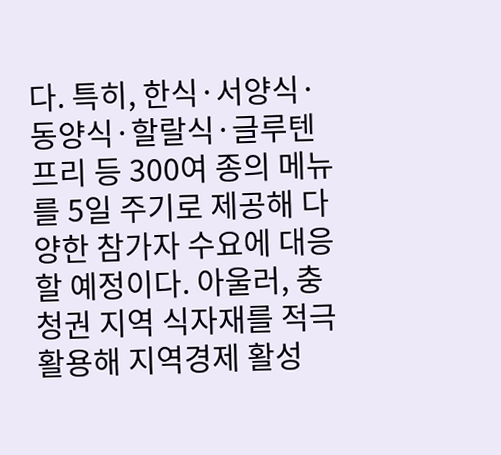다. 특히, 한식·서양식·동양식·할랄식·글루텐프리 등 300여 종의 메뉴를 5일 주기로 제공해 다양한 참가자 수요에 대응할 예정이다. 아울러, 충청권 지역 식자재를 적극 활용해 지역경제 활성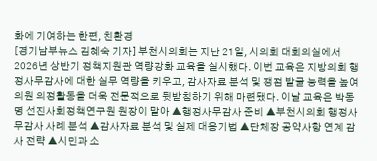화에 기여하는 한편, 친환경
[경기남부뉴스 김혜숙 기자] 부천시의회는 지난 21일, 시의회 대회의실에서 2026년 상반기 정책지원관 역량강화 교육을 실시했다. 이번 교육은 지방의회 행정사무감사에 대한 실무 역량을 키우고, 감사자료 분석 및 쟁점 발굴 능력을 높여 의원 의정활동을 더욱 전문적으로 뒷받침하기 위해 마련됐다. 이날 교육은 박동명 선진사회정책연구원 원장이 맡아 ▲행정사무감사 준비 ▲부천시의회 행정사무감사 사례 분석 ▲감사자료 분석 및 실제 대응기법 ▲단체장 공약사항 연계 감사 전략 ▲시민과 소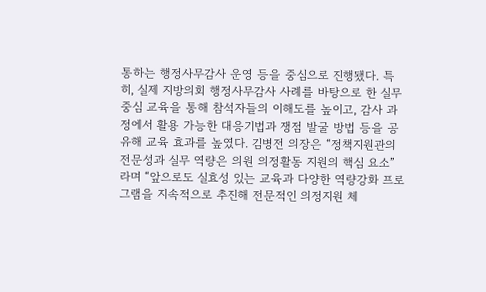통하는 행정사무감사 운영 등을 중심으로 진행됐다. 특히, 실제 지방의회 행정사무감사 사례를 바탕으로 한 실무 중심 교육을 통해 참석자들의 이해도를 높이고, 감사 과정에서 활용 가능한 대응기법과 쟁점 발굴 방법 등을 공유해 교육 효과를 높였다. 김병전 의장은 “정책지원관의 전문성과 실무 역량은 의원 의정활동 지원의 핵심 요소”라며 “앞으로도 실효성 있는 교육과 다양한 역량강화 프로그램을 지속적으로 추진해 전문적인 의정지원 체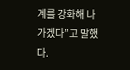계를 강화해 나가겠다”고 말했다.